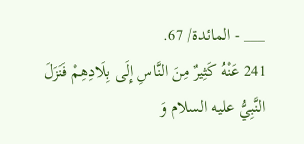___ - المائدة/ 67.
241 عَنْهُ كَثِيرٌ مِنَ النَّاسِ إِلَى بِلَادِهِمْ فَنَزَلَ النَّبِيُّ عليه السلام وَ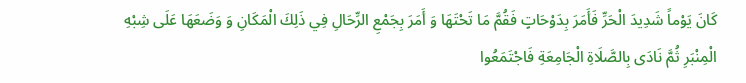كَانَ يَوْماً شَدِيدَ الْحَرِّ فَأَمَرَ بِدَوْحَاتٍ فَقُمَّ مَا تَحْتَهَا وَ أَمَرَ بِجَمْعِ الرِّحَالِ فِي ذَلِكَ الْمَكَانِ وَ وَضَعَهَا عَلَى شِبْهِ الْمِنْبَرِ ثُمَّ نَادَى بِالصَّلَاةِ الْجَامِعَةِ فَاجْتَمَعُوا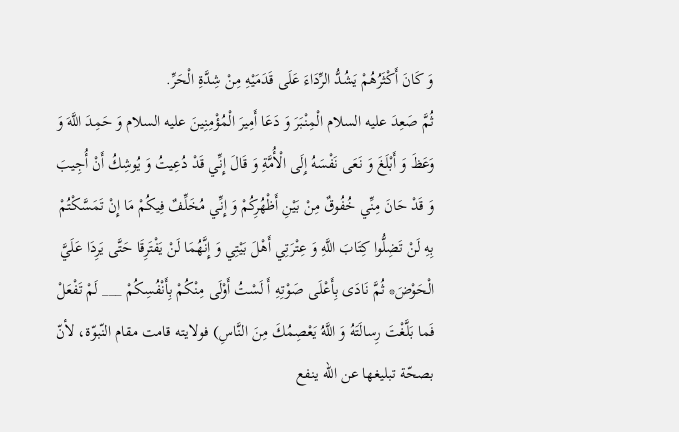وَ كَانَ أَكْثَرُهُمْ يَشُدُّ الرِّدَاءَ عَلَى قَدَمَيْهِ مِنْ شِدَّةِ الْحَرِّ.
ثُمَّ صَعِدَ عليه السلام الْمِنْبَرَ وَ دَعَا أَمِيرَ الْمُؤْمِنِينَ عليه السلام وَ حَمِدَ اللَّهَ وَ وَعَظَ وَ أَبْلَغَ وَ نَعَى نَفْسَهُ إِلَى الْأُمَّةِ وَ قَالَ إِنِّي قَدْ دُعِيتُ وَ يُوشِكُ أَنْ أُجِيبَ وَ قَدْ حَانَ مِنِّي خُفُوقٌ مِنْ بَيْنِ أَظْهُرِكُمْ وَ إِنِّي مُخَلِّفٌ فِيكُمْ مَا إِنْ تَمَسَّكْتُمْ بِهِ لَنْ تَضِلُّوا كِتَابَ اللَّهِ وَ عِتْرَتِي أَهْلَ بَيْتِي وَ إِنَّهُمَا لَنْ يَفْتَرِقَا حَتَّى يَرِدَا عَلَيَّ الْحَوْضَ* ثُمَّ نَادَى بِأَعْلَى صَوْتِهِ أَ لَسْتُ أَوْلَى مِنْكُمْ بِأَنْفُسِكُمْ ___ لَمْ تَفْعَلْ فَما بَلَّغْتَ رِسالَتَهُ وَ اللَّهُ يَعْصِمُكَ مِنَ النَّاسِ) فولايته قامت مقام النّبوّة، لأنّ بصحّة تبليغها عن اللّه ينفع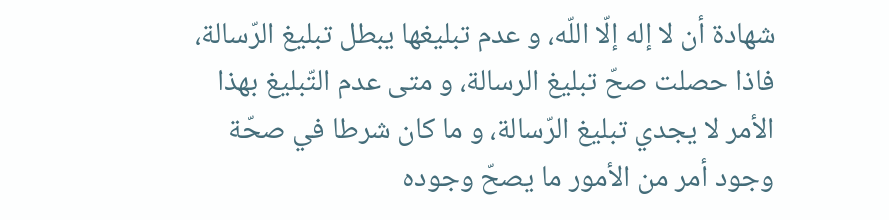شهادة أن لا إله إلّا اللّه، و عدم تبليغها يبطل تبليغ الرّسالة، فاذا حصلت صحّ تبليغ الرسالة، و متى عدم التّبليغ بهذا الأمر لا يجدي تبليغ الرّسالة، و ما كان شرطا في صحّة وجود أمر من الأمور ما يصحّ وجوده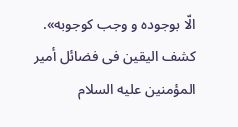الّا بوجوده و وجب كوجوبه».
كشف اليقين فى فضائل أمير المؤمنين عليه السلام